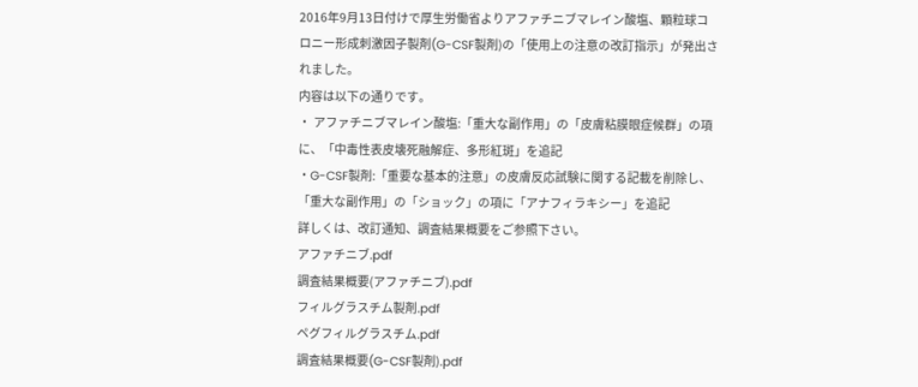2016年9月13日付けで厚生労働省よりアファチニブマレイン酸塩、顆粒球コロニー形成刺激因子製剤(G-CSF製剤)の「使用上の注意の改訂指示」が発出されました。
内容は以下の通りです。
・ アファチニブマレイン酸塩:「重大な副作用」の「皮膚粘膜眼症候群」の項に、「中毒性表皮壊死融解症、多形紅斑」を追記
・G-CSF製剤:「重要な基本的注意」の皮膚反応試験に関する記載を削除し、「重大な副作用」の「ショック」の項に「アナフィラキシー」を追記
詳しくは、改訂通知、調査結果概要をご参照下さい。
アファチニブ.pdf
調査結果概要(アファチニブ).pdf
フィルグラスチム製剤.pdf
ペグフィルグラスチム.pdf
調査結果概要(G-CSF製剤).pdf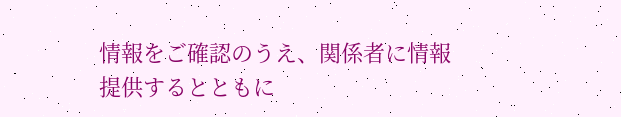情報をご確認のうえ、関係者に情報提供するとともに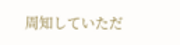周知していただ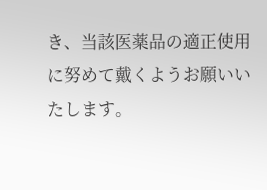き、当該医薬品の適正使用に努めて戴くようお願いいたします。